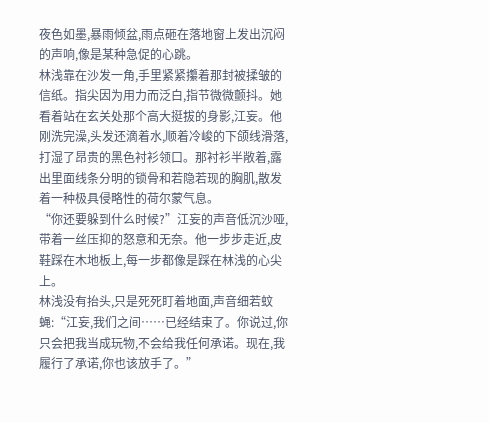夜色如墨,暴雨倾盆,雨点砸在落地窗上发出沉闷的声响,像是某种急促的心跳。
林浅靠在沙发一角,手里紧紧攥着那封被揉皱的信纸。指尖因为用力而泛白,指节微微颤抖。她看着站在玄关处那个高大挺拔的身影,江妄。他刚洗完澡,头发还滴着水,顺着冷峻的下颌线滑落,打湿了昂贵的黑色衬衫领口。那衬衫半敞着,露出里面线条分明的锁骨和若隐若现的胸肌,散发着一种极具侵略性的荷尔蒙气息。
“你还要躲到什么时候?”江妄的声音低沉沙哑,带着一丝压抑的怒意和无奈。他一步步走近,皮鞋踩在木地板上,每一步都像是踩在林浅的心尖上。
林浅没有抬头,只是死死盯着地面,声音细若蚊蝇:“江妄,我们之间……已经结束了。你说过,你只会把我当成玩物,不会给我任何承诺。现在,我履行了承诺,你也该放手了。”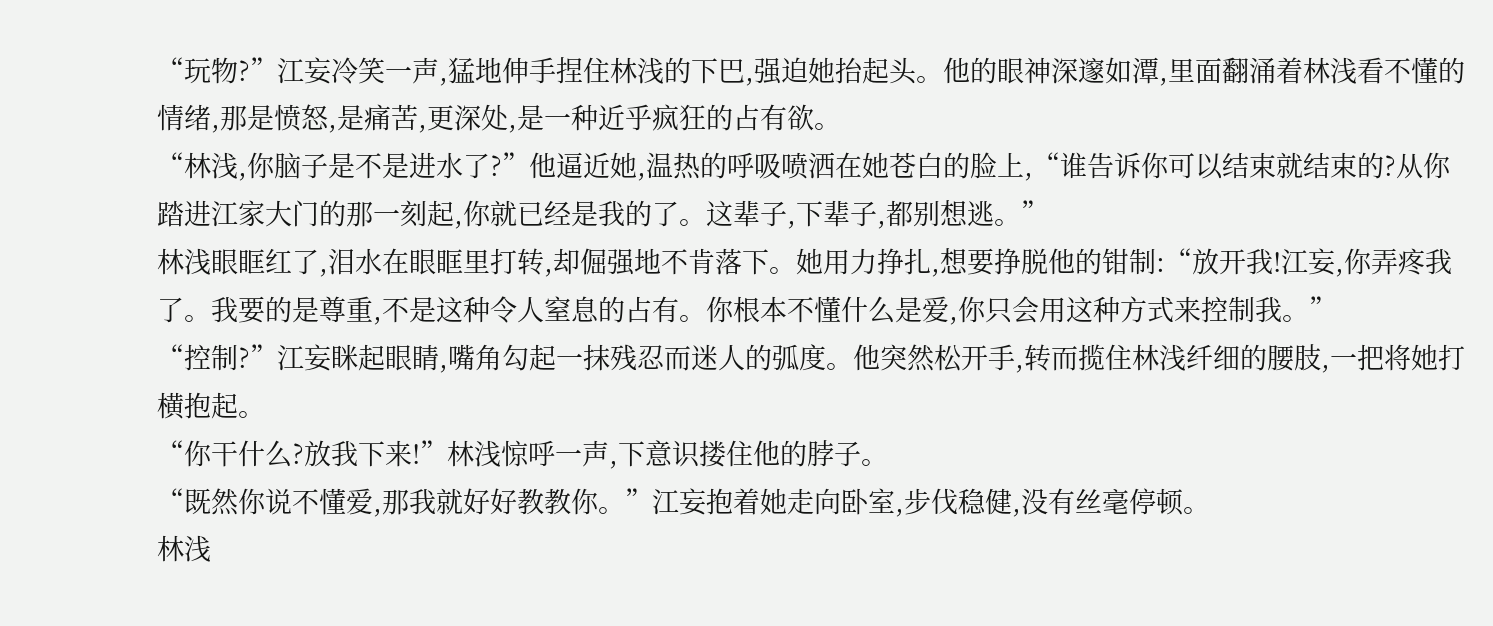“玩物?”江妄冷笑一声,猛地伸手捏住林浅的下巴,强迫她抬起头。他的眼神深邃如潭,里面翻涌着林浅看不懂的情绪,那是愤怒,是痛苦,更深处,是一种近乎疯狂的占有欲。
“林浅,你脑子是不是进水了?”他逼近她,温热的呼吸喷洒在她苍白的脸上,“谁告诉你可以结束就结束的?从你踏进江家大门的那一刻起,你就已经是我的了。这辈子,下辈子,都别想逃。”
林浅眼眶红了,泪水在眼眶里打转,却倔强地不肯落下。她用力挣扎,想要挣脱他的钳制:“放开我!江妄,你弄疼我了。我要的是尊重,不是这种令人窒息的占有。你根本不懂什么是爱,你只会用这种方式来控制我。”
“控制?”江妄眯起眼睛,嘴角勾起一抹残忍而迷人的弧度。他突然松开手,转而揽住林浅纤细的腰肢,一把将她打横抱起。
“你干什么?放我下来!”林浅惊呼一声,下意识搂住他的脖子。
“既然你说不懂爱,那我就好好教教你。”江妄抱着她走向卧室,步伐稳健,没有丝毫停顿。
林浅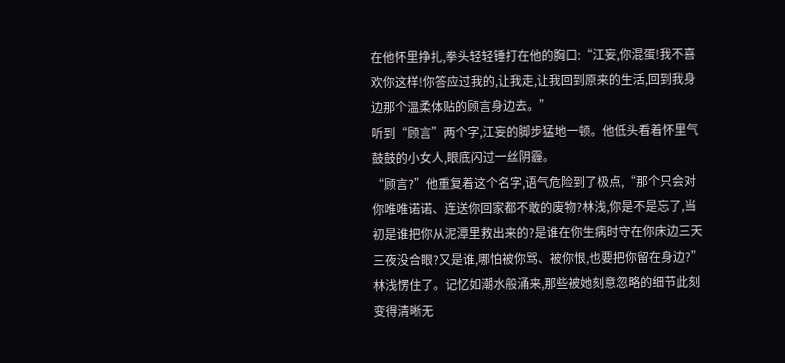在他怀里挣扎,拳头轻轻锤打在他的胸口:“江妄,你混蛋!我不喜欢你这样!你答应过我的,让我走,让我回到原来的生活,回到我身边那个温柔体贴的顾言身边去。”
听到“顾言”两个字,江妄的脚步猛地一顿。他低头看着怀里气鼓鼓的小女人,眼底闪过一丝阴霾。
“顾言?”他重复着这个名字,语气危险到了极点,“那个只会对你唯唯诺诺、连送你回家都不敢的废物?林浅,你是不是忘了,当初是谁把你从泥潭里救出来的?是谁在你生病时守在你床边三天三夜没合眼?又是谁,哪怕被你骂、被你恨,也要把你留在身边?”
林浅愣住了。记忆如潮水般涌来,那些被她刻意忽略的细节此刻变得清晰无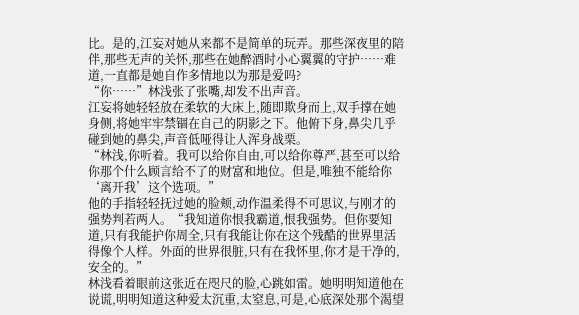比。是的,江妄对她从来都不是简单的玩弄。那些深夜里的陪伴,那些无声的关怀,那些在她醉酒时小心翼翼的守护……难道,一直都是她自作多情地以为那是爱吗?
“你……”林浅张了张嘴,却发不出声音。
江妄将她轻轻放在柔软的大床上,随即欺身而上,双手撑在她身侧,将她牢牢禁锢在自己的阴影之下。他俯下身,鼻尖几乎碰到她的鼻尖,声音低哑得让人浑身战栗。
“林浅,你听着。我可以给你自由,可以给你尊严,甚至可以给你那个什么顾言给不了的财富和地位。但是,唯独不能给你‘离开我’这个选项。”
他的手指轻轻抚过她的脸颊,动作温柔得不可思议,与刚才的强势判若两人。“我知道你恨我霸道,恨我强势。但你要知道,只有我能护你周全,只有我能让你在这个残酷的世界里活得像个人样。外面的世界很脏,只有在我怀里,你才是干净的,安全的。”
林浅看着眼前这张近在咫尺的脸,心跳如雷。她明明知道他在说谎,明明知道这种爱太沉重,太窒息,可是,心底深处那个渴望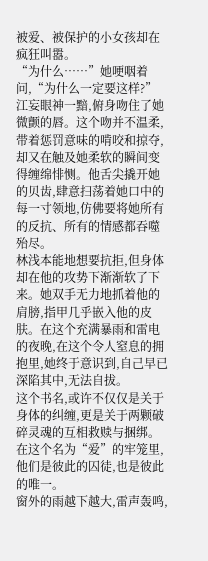被爱、被保护的小女孩却在疯狂叫嚣。
“为什么……”她哽咽着问,“为什么一定要这样?”
江妄眼神一黯,俯身吻住了她微颤的唇。这个吻并不温柔,带着惩罚意味的啃咬和掠夺,却又在触及她柔软的瞬间变得缠绵悱恻。他舌尖撬开她的贝齿,肆意扫荡着她口中的每一寸领地,仿佛要将她所有的反抗、所有的情感都吞噬殆尽。
林浅本能地想要抗拒,但身体却在他的攻势下渐渐软了下来。她双手无力地抓着他的肩膀,指甲几乎嵌入他的皮肤。在这个充满暴雨和雷电的夜晚,在这个令人窒息的拥抱里,她终于意识到,自己早已深陷其中,无法自拔。
这个书名,或许不仅仅是关于身体的纠缠,更是关于两颗破碎灵魂的互相救赎与捆绑。在这个名为“爱”的牢笼里,他们是彼此的囚徒,也是彼此的唯一。
窗外的雨越下越大,雷声轰鸣,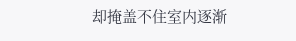却掩盖不住室内逐渐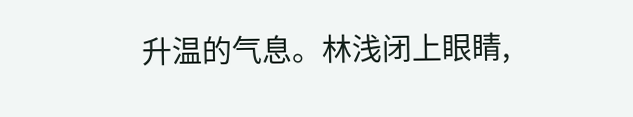升温的气息。林浅闭上眼睛,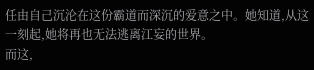任由自己沉沦在这份霸道而深沉的爱意之中。她知道,从这一刻起,她将再也无法逃离江妄的世界。
而这,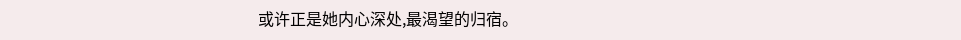或许正是她内心深处,最渴望的归宿。